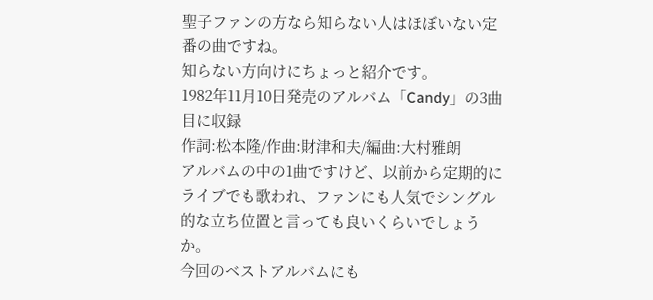聖子ファンの方なら知らない人はほぼいない定番の曲ですね。
知らない方向けにちょっと紹介です。
1982年11月10日発売のアルバム「Candy」の3曲目に収録
作詞:松本隆/作曲:財津和夫/編曲:大村雅朗
アルバムの中の1曲ですけど、以前から定期的にライブでも歌われ、ファンにも人気でシングル的な立ち位置と言っても良いくらいでしょうか。
今回のベストアルバムにも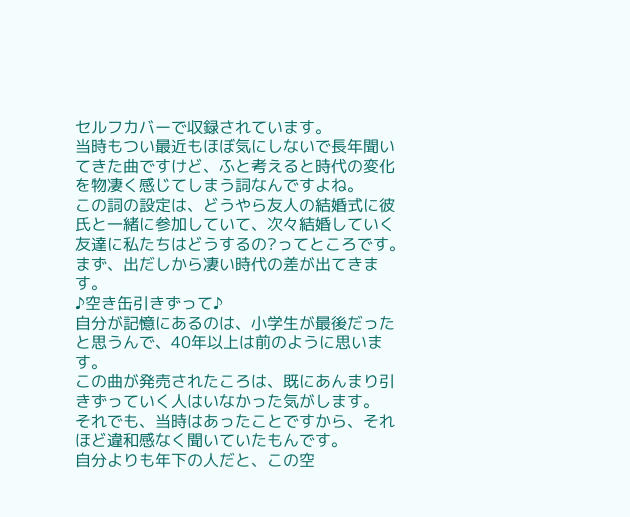セルフカバーで収録されています。
当時もつい最近もほぼ気にしないで長年聞いてきた曲ですけど、ふと考えると時代の変化を物凄く感じてしまう詞なんですよね。
この詞の設定は、どうやら友人の結婚式に彼氏と一緒に参加していて、次々結婚していく友達に私たちはどうするの?ってところです。
まず、出だしから凄い時代の差が出てきます。
♪空き缶引きずって♪
自分が記憶にあるのは、小学生が最後だったと思うんで、40年以上は前のように思います。
この曲が発売されたころは、既にあんまり引きずっていく人はいなかった気がします。
それでも、当時はあったことですから、それほど違和感なく聞いていたもんです。
自分よりも年下の人だと、この空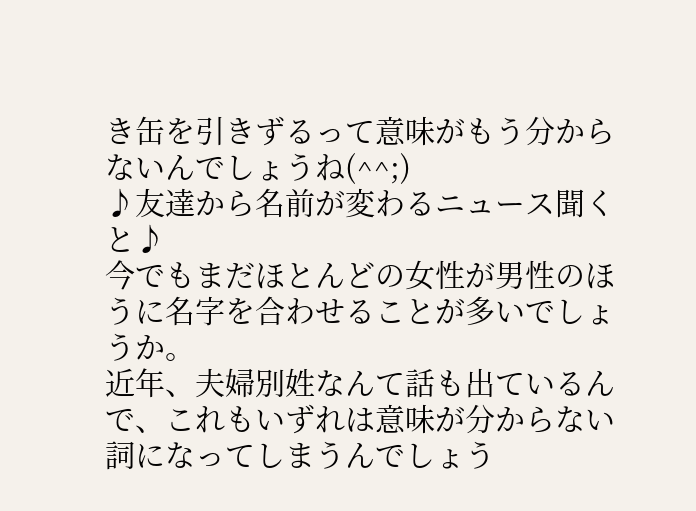き缶を引きずるって意味がもう分からないんでしょうね(^^;)
♪友達から名前が変わるニュース聞くと♪
今でもまだほとんどの女性が男性のほうに名字を合わせることが多いでしょうか。
近年、夫婦別姓なんて話も出ているんで、これもいずれは意味が分からない詞になってしまうんでしょう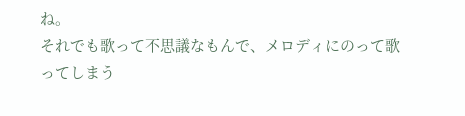ね。
それでも歌って不思議なもんで、メロディにのって歌ってしまう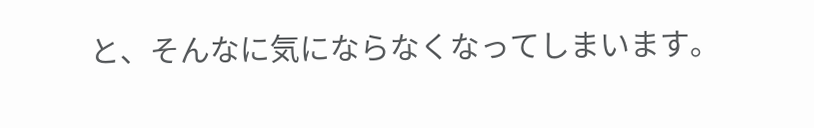と、そんなに気にならなくなってしまいます。